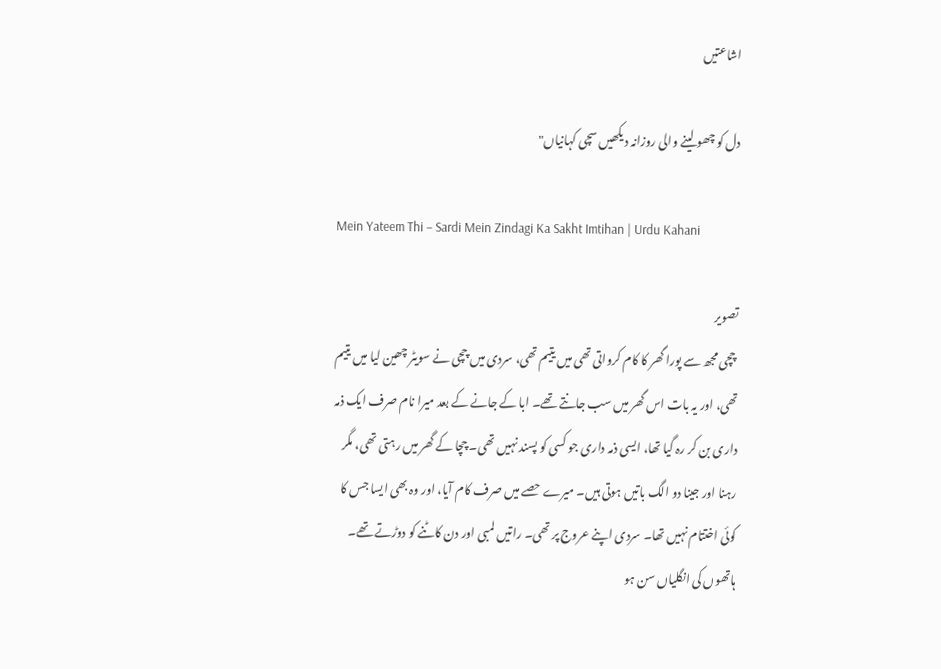اشاعتیں

دل کو چھو لینے والی روزانہ دیکھیں سچی کہانیاں"

Mein Yateem Thi – Sardi Mein Zindagi Ka Sakht Imtihan | Urdu Kahani

تصویر
 چچی مجھ سے پورا گھر کا کام کرواتی تھی میں یتیم تھی، سردی میں چچی نے سویٹر چھین لیا میں یتیم تھی، اور یہ بات اس گھر میں سب جانتے تھے۔ ابا کے جانے کے بعد میرا نام صرف ایک ذمہ داری بن کر رہ گیا تھا، ایسی ذمہ داری جو کسی کو پسند نہیں تھی۔ چچا کے گھر میں رہتی تھی، مگر رہنا اور جینا دو الگ باتیں ہوتی ہیں۔ میرے حصے میں صرف کام آیا، اور وہ بھی ایسا جس کا کوئی اختتام نہیں تھا۔ سردی اپنے عروج پر تھی۔ راتیں لمبی اور دن کاٹنے کو دوڑتے تھے۔ ہاتھوں کی انگلیاں سن ہو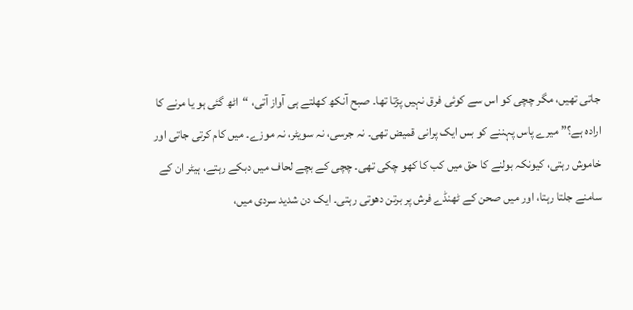جاتی تھیں، مگر چچی کو اس سے کوئی فرق نہیں پڑتا تھا۔ صبح آنکھ کھلتے ہی آواز آتی، “اٹھ گئی ہو یا مرنے کا ارادہ ہے؟” میرے پاس پہننے کو بس ایک پرانی قمیض تھی۔ نہ جرسی، نہ سویٹر، نہ موزے۔ میں کام کرتی جاتی اور خاموش رہتی، کیونکہ بولنے کا حق میں کب کا کھو چکی تھی۔ چچی کے بچے لحاف میں دبکے رہتے، ہیٹر ان کے سامنے جلتا رہتا، اور میں صحن کے ٹھنڈے فرش پر برتن دھوتی رہتی۔ ایک دن شدید سردی میں،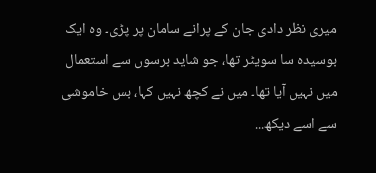میری نظر دادی جان کے پرانے سامان پر پڑی۔ وہ ایک بوسیدہ سا سویٹر تھا، جو شاید برسوں سے استعمال میں نہیں آیا تھا۔ میں نے کچھ نہیں کہا، بس خاموشی سے اسے دیکھ...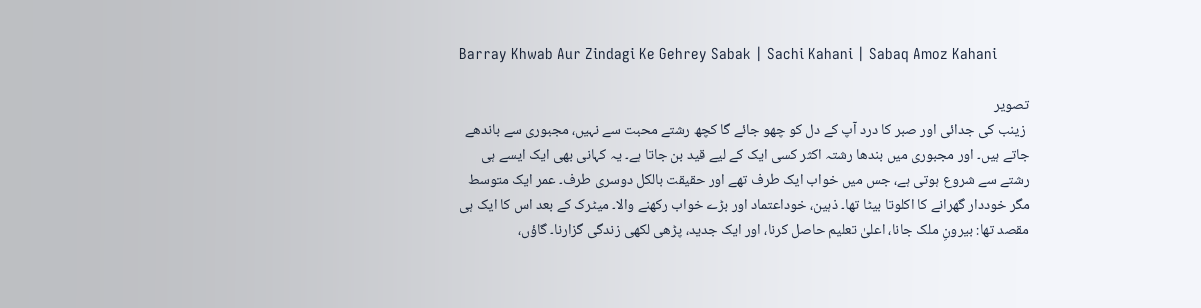Barray Khwab Aur Zindagi Ke Gehrey Sabak | Sachi Kahani | Sabaq Amoz Kahani

تصویر
 زینب کی جدائی اور صبر کا درد آپ کے دل کو چھو جائے گا کچھ رشتے محبت سے نہیں، مجبوری سے باندھے جاتے ہیں۔ اور مجبوری میں بندھا رشتہ اکثر کسی ایک کے لیے قید بن جاتا ہے۔ یہ کہانی بھی ایک ایسے ہی رشتے سے شروع ہوتی ہے، جس میں خواب ایک طرف تھے اور حقیقت بالکل دوسری طرف۔ عمر ایک متوسط مگر خوددار گھرانے کا اکلوتا بیٹا تھا۔ ذہین، خوداعتماد اور بڑے خواب رکھنے والا۔ میٹرک کے بعد اس کا ایک ہی مقصد تھا: بیرونِ ملک جانا، اعلیٰ تعلیم حاصل کرنا، اور ایک جدید، پڑھی لکھی زندگی گزارنا۔ گاؤں،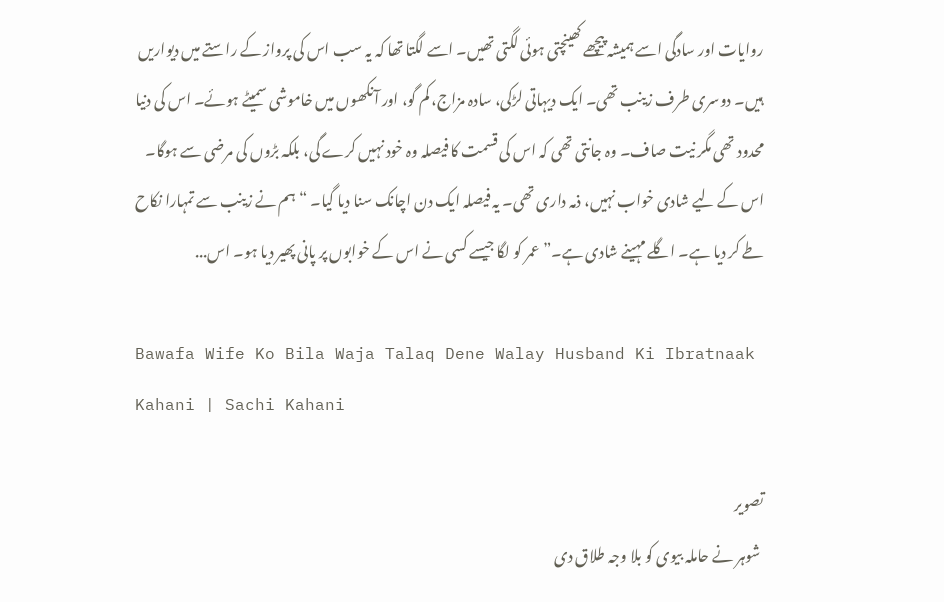روایات اور سادگی اسے ہمیشہ پیچھے کھینچتی ہوئی لگتی تھیں۔ اسے لگتا تھا کہ یہ سب اس کی پرواز کے راستے میں دیواریں ہیں۔ دوسری طرف زینب تھی۔ ایک دیہاتی لڑکی، سادہ مزاج، کم گو، اور آنکھوں میں خاموشی سمیٹے ہوئے۔ اس کی دنیا محدود تھی مگر نیت صاف۔ وہ جانتی تھی کہ اس کی قسمت کا فیصلہ وہ خود نہیں کرے گی، بلکہ بڑوں کی مرضی سے ہوگا۔ اس کے لیے شادی خواب نہیں، ذمہ داری تھی۔ یہ فیصلہ ایک دن اچانک سنا دیا گیا۔ “ہم نے زینب سے تمہارا نکاح طے کر دیا ہے۔ اگلے مہینے شادی ہے۔” عمر کو لگا جیسے کسی نے اس کے خوابوں پر پانی پھیر دیا ہو۔ اس...

Bawafa Wife Ko Bila Waja Talaq Dene Walay Husband Ki Ibratnaak Kahani | Sachi Kahani

تصویر
 شوہر نے حاملہ بیوی کو بلا وجہ طلاق دی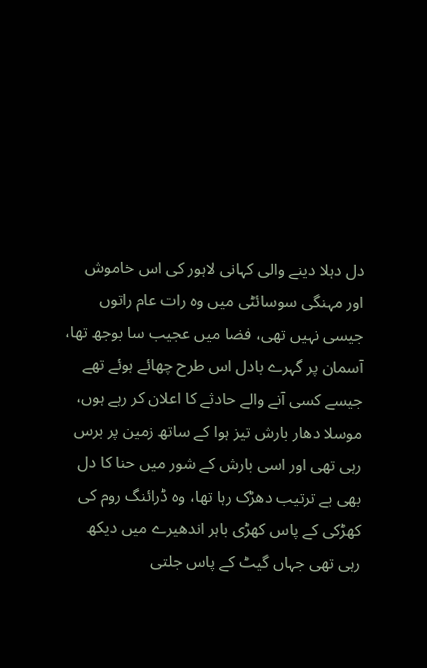دل دہلا دینے والی کہانی لاہور کی اس خاموش اور مہنگی سوسائٹی میں وہ رات عام راتوں جیسی نہیں تھی، فضا میں عجیب سا بوجھ تھا، آسمان پر گہرے بادل اس طرح چھائے ہوئے تھے جیسے کسی آنے والے حادثے کا اعلان کر رہے ہوں، موسلا دھار بارش تیز ہوا کے ساتھ زمین پر برس رہی تھی اور اسی بارش کے شور میں حنا کا دل بھی بے ترتیب دھڑک رہا تھا، وہ ڈرائنگ روم کی کھڑکی کے پاس کھڑی باہر اندھیرے میں دیکھ رہی تھی جہاں گیٹ کے پاس جلتی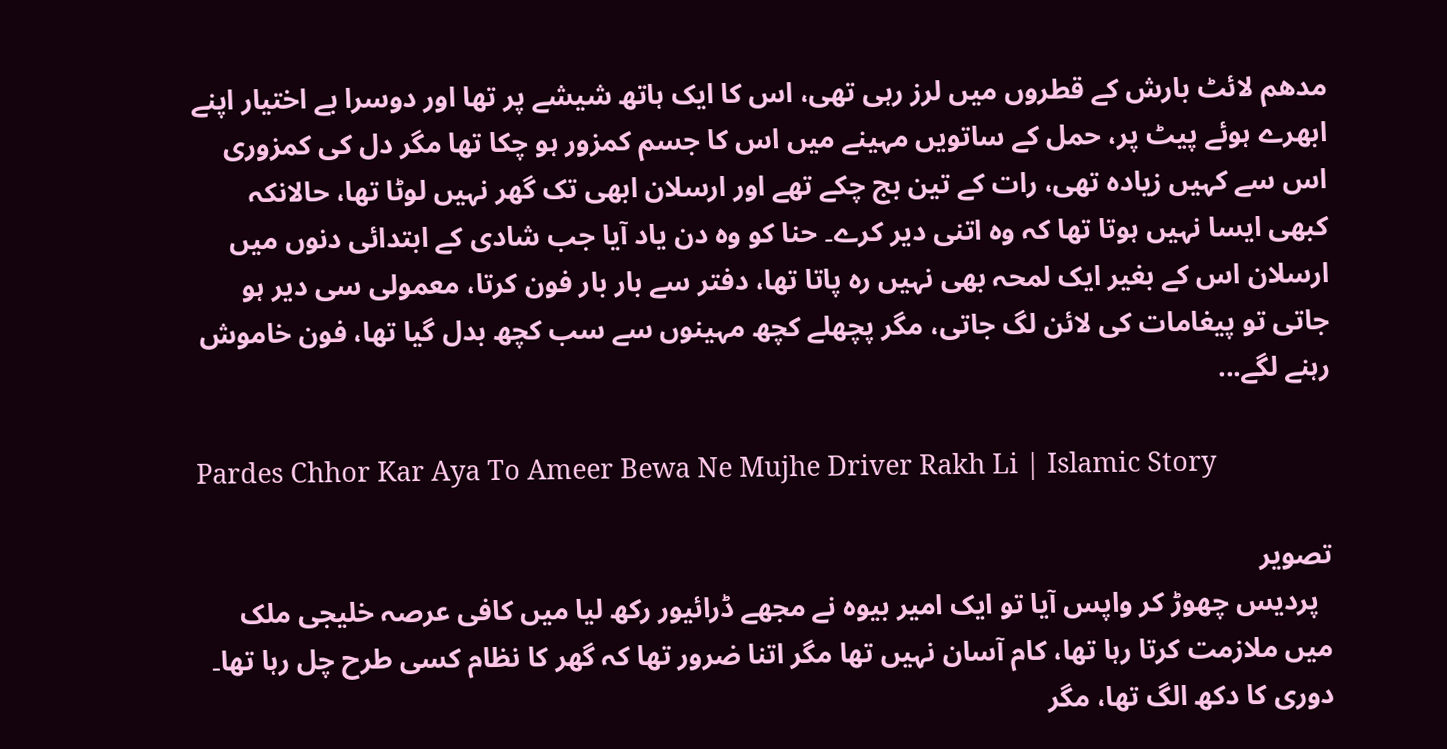مدھم لائٹ بارش کے قطروں میں لرز رہی تھی، اس کا ایک ہاتھ شیشے پر تھا اور دوسرا بے اختیار اپنے ابھرے ہوئے پیٹ پر، حمل کے ساتویں مہینے میں اس کا جسم کمزور ہو چکا تھا مگر دل کی کمزوری اس سے کہیں زیادہ تھی، رات کے تین بج چکے تھے اور ارسلان ابھی تک گھر نہیں لوٹا تھا، حالانکہ کبھی ایسا نہیں ہوتا تھا کہ وہ اتنی دیر کرے۔ حنا کو وہ دن یاد آیا جب شادی کے ابتدائی دنوں میں ارسلان اس کے بغیر ایک لمحہ بھی نہیں رہ پاتا تھا، دفتر سے بار بار فون کرتا، معمولی سی دیر ہو جاتی تو پیغامات کی لائن لگ جاتی، مگر پچھلے کچھ مہینوں سے سب کچھ بدل گیا تھا، فون خاموش رہنے لگے...

Pardes Chhor Kar Aya To Ameer Bewa Ne Mujhe Driver Rakh Li | Islamic Story

تصویر
  پردیس چھوڑ کر واپس آیا تو ایک امیر بیوہ نے مجھے ڈرائیور رکھ لیا میں کافی عرصہ خلیجی ملک میں ملازمت کرتا رہا تھا، کام آسان نہیں تھا مگر اتنا ضرور تھا کہ گھر کا نظام کسی طرح چل رہا تھا۔ دوری کا دکھ الگ تھا، مگر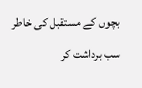بچوں کے مستقبل کی خاطر سب برداشت کر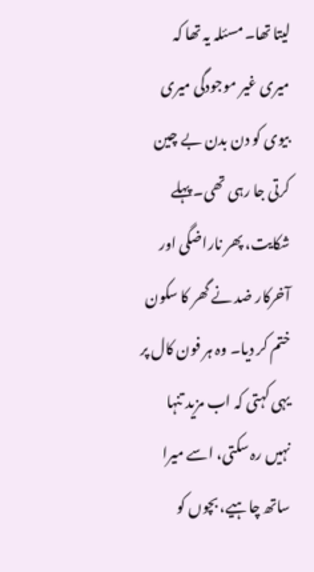لیتا تھا۔ مسئلہ یہ تھا کہ میری غیر موجودگی میری بیوی کو دن بدن بے چین کرتی جا رہی تھی۔ پہلے شکایت، پھر ناراضگی اور آخرکار ضد نے گھر کا سکون ختم کر دیا۔ وہ ہر فون کال پر یہی کہتی کہ اب مزید تنہا نہیں رہ سکتی، اسے میرا ساتھ چاہیے، بچوں کو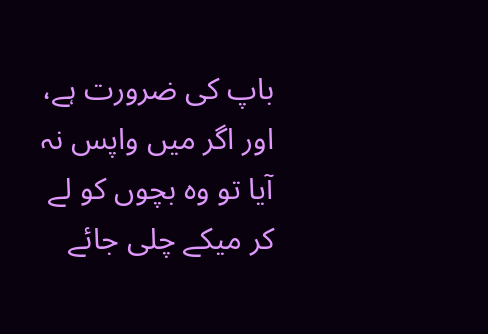باپ کی ضرورت ہے، اور اگر میں واپس نہ آیا تو وہ بچوں کو لے کر میکے چلی جائے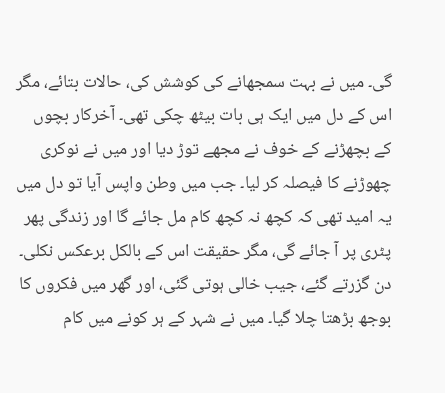گی۔ میں نے بہت سمجھانے کی کوشش کی، حالات بتائے، مگر اس کے دل میں ایک ہی بات بیٹھ چکی تھی۔ آخرکار بچوں کے بچھڑنے کے خوف نے مجھے توڑ دیا اور میں نے نوکری چھوڑنے کا فیصلہ کر لیا۔ جب میں وطن واپس آیا تو دل میں یہ امید تھی کہ کچھ نہ کچھ کام مل جائے گا اور زندگی پھر پٹری پر آ جائے گی، مگر حقیقت اس کے بالکل برعکس نکلی۔ دن گزرتے گئے، جیب خالی ہوتی گئی، اور گھر میں فکروں کا بوجھ بڑھتا چلا گیا۔ میں نے شہر کے ہر کونے میں کام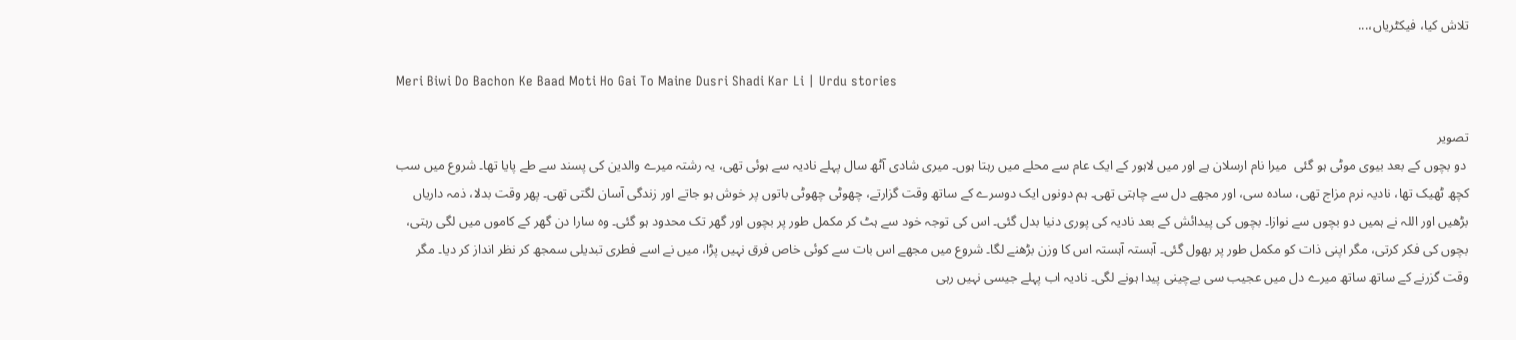تلاش کیا، فیکٹریاں،...

Meri Biwi Do Bachon Ke Baad Moti Ho Gai To Maine Dusri Shadi Kar Li | Urdu stories

تصویر
 دو بچوں کے بعد بیوی موٹی ہو گئی  میرا نام ارسلان ہے اور میں لاہور کے ایک عام سے محلے میں رہتا ہوں۔ میری شادی آٹھ سال پہلے نادیہ سے ہوئی تھی، یہ رشتہ میرے والدین کی پسند سے طے پایا تھا۔ شروع میں سب کچھ ٹھیک تھا، نادیہ نرم مزاج تھی، سادہ سی، اور مجھے دل سے چاہتی تھی۔ ہم دونوں ایک دوسرے کے ساتھ وقت گزارتے، چھوٹی چھوٹی باتوں پر خوش ہو جاتے اور زندگی آسان لگتی تھی۔ پھر وقت بدلا، ذمہ داریاں بڑھیں اور اللہ نے ہمیں دو بچوں سے نوازا۔ بچوں کی پیدائش کے بعد نادیہ کی پوری دنیا بدل گئی۔ اس کی توجہ خود سے ہٹ کر مکمل طور پر بچوں اور گھر تک محدود ہو گئی۔ وہ سارا دن گھر کے کاموں میں لگی رہتی، بچوں کی فکر کرتی، مگر اپنی ذات کو مکمل طور پر بھول گئی۔ آہستہ آہستہ اس کا وزن بڑھنے لگا۔ شروع میں مجھے اس بات سے کوئی خاص فرق نہیں پڑا، میں نے اسے فطری تبدیلی سمجھ کر نظر انداز کر دیا۔ مگر وقت گزرنے کے ساتھ ساتھ میرے دل میں عجیب سی بےچینی پیدا ہونے لگی۔ نادیہ اب پہلے جیسی نہیں رہی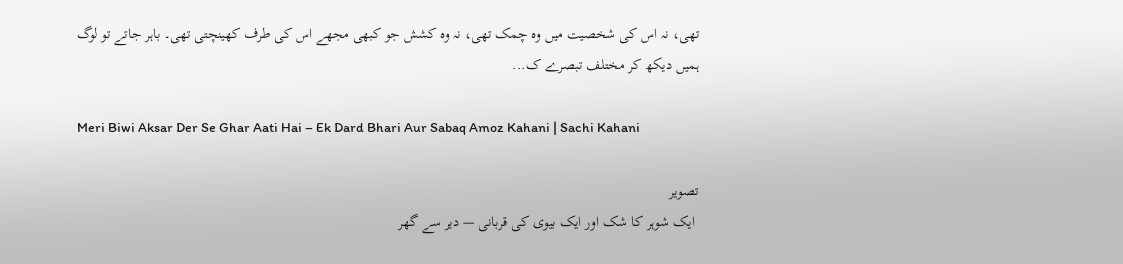تھی، نہ اس کی شخصیت میں وہ چمک تھی، نہ وہ کشش جو کبھی مجھے اس کی طرف کھینچتی تھی۔ باہر جاتے تو لوگ ہمیں دیکھ کر مختلف تبصرے ک...

Meri Biwi Aksar Der Se Ghar Aati Hai – Ek Dard Bhari Aur Sabaq Amoz Kahani | Sachi Kahani

تصویر
 ایک شوہر کا شک اور ایک بیوی کی قربانی — دیر سے گھر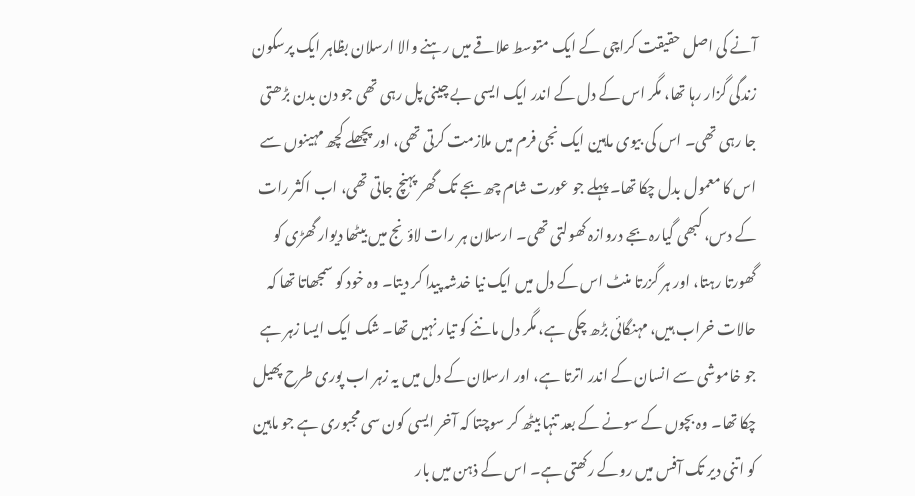آنے کی اصل حقیقت کراچی کے ایک متوسط علاقے میں رہنے والا ارسلان بظاہر ایک پرسکون زندگی گزار رہا تھا، مگر اس کے دل کے اندر ایک ایسی بے چینی پل رہی تھی جو دن بدن بڑھتی جا رہی تھی۔ اس کی بیوی ماہین ایک نجی فرم میں ملازمت کرتی تھی، اور پچھلے کچھ مہینوں سے اس کا معمول بدل چکا تھا۔ پہلے جو عورت شام چھ بجے تک گھر پہنچ جاتی تھی، اب اکثر رات کے دس، کبھی گیارہ بجے دروازہ کھولتی تھی۔ ارسلان ہر رات لاؤنج میں بیٹھا دیوار گھڑی کو گھورتا رہتا، اور ہر گزرتا منٹ اس کے دل میں ایک نیا خدشہ پیدا کر دیتا۔ وہ خود کو سمجھاتا تھا کہ حالات خراب ہیں، مہنگائی بڑھ چکی ہے، مگر دل ماننے کو تیار نہیں تھا۔ شک ایک ایسا زہر ہے جو خاموشی سے انسان کے اندر اترتا ہے، اور ارسلان کے دل میں یہ زہر اب پوری طرح پھیل چکا تھا۔ وہ بچوں کے سونے کے بعد تنہا بیٹھ کر سوچتا کہ آخر ایسی کون سی مجبوری ہے جو ماہین کو اتنی دیر تک آفس میں روکے رکھتی ہے۔ اس کے ذہن میں بار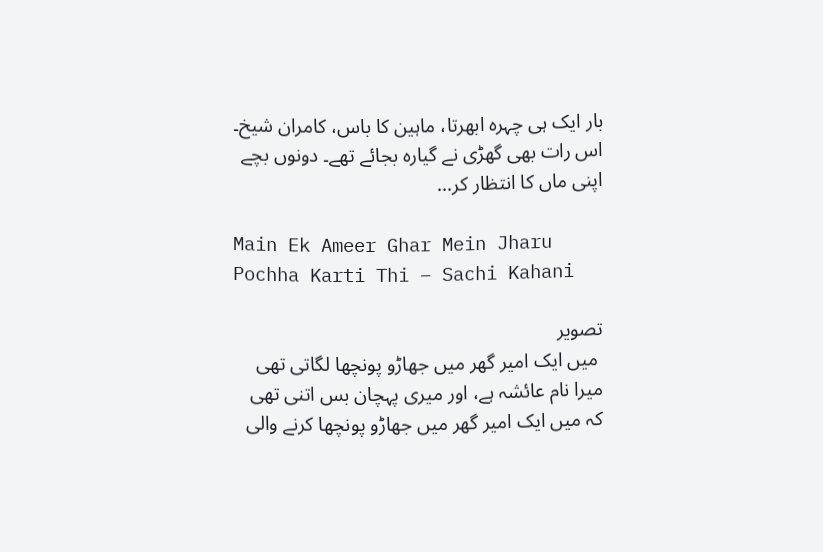بار ایک ہی چہرہ ابھرتا، ماہین کا باس، کامران شیخ۔ اس رات بھی گھڑی نے گیارہ بجائے تھے۔ دونوں بچے اپنی ماں کا انتظار کر...

Main Ek Ameer Ghar Mein Jharu Pochha Karti Thi – Sachi Kahani

تصویر
 میں ایک امیر گھر میں جھاڑو پونچھا لگاتی تھی میرا نام عائشہ ہے، اور میری پہچان بس اتنی تھی کہ میں ایک امیر گھر میں جھاڑو پونچھا کرنے والی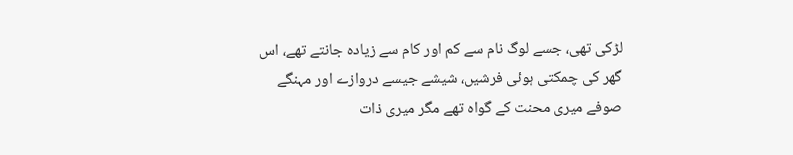لڑکی تھی، جسے لوگ نام سے کم اور کام سے زیادہ جانتے تھے، اس گھر کی چمکتی ہوئی فرشیں، شیشے جیسے دروازے اور مہنگے صوفے میری محنت کے گواہ تھے مگر میری ذات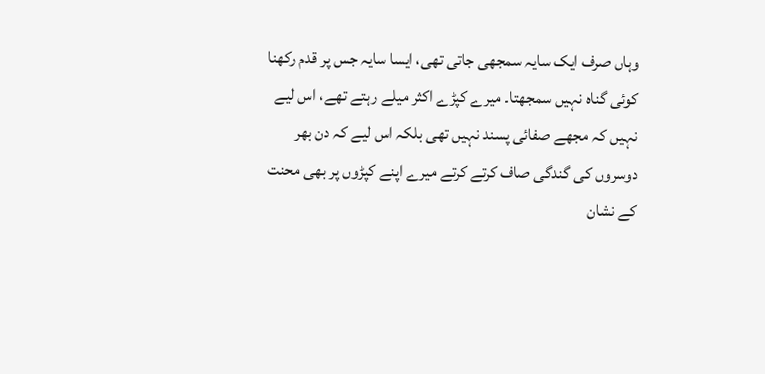وہاں صرف ایک سایہ سمجھی جاتی تھی، ایسا سایہ جس پر قدم رکھنا کوئی گناہ نہیں سمجھتا۔ میرے کپڑے اکثر میلے رہتے تھے، اس لیے نہیں کہ مجھے صفائی پسند نہیں تھی بلکہ اس لیے کہ دن بھر دوسروں کی گندگی صاف کرتے کرتے میرے اپنے کپڑوں پر بھی محنت کے نشان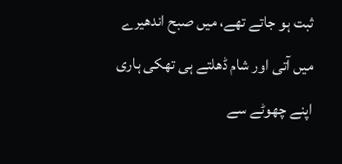ثبت ہو جاتے تھے، میں صبح اندھیرے میں آتی اور شام ڈھلتے ہی تھکی ہاری اپنے چھوٹے سے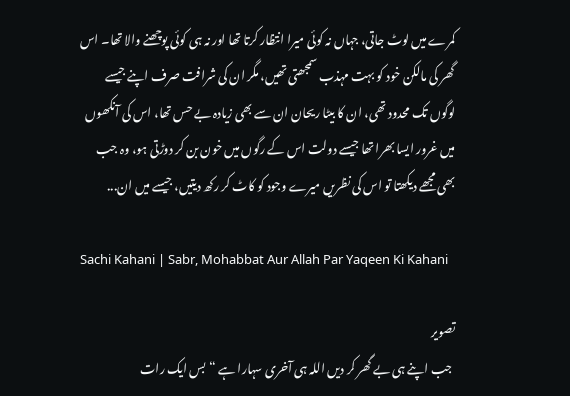کمرے میں لوٹ جاتی، جہاں نہ کوئی میرا انتظار کرتا تھا اور نہ ہی کوئی پوچھنے والا تھا۔ اس گھر کی مالکن خود کو بہت مہذب سمجھتی تھیں، مگر ان کی شرافت صرف اپنے جیسے لوگوں تک محدود تھی، ان کا بیٹا ریحان ان سے بھی زیادہ بے حس تھا، اس کی آنکھوں میں غرور ایسا بھرا تھا جیسے دولت اس کے رگوں میں خون بن کر دوڑتی ہو، وہ جب بھی مجھے دیکھتا تو اس کی نظریں میرے وجود کو کاٹ کر رکھ دیتیں، جیسے میں ان...

Sachi Kahani | Sabr, Mohabbat Aur Allah Par Yaqeen Ki Kahani

تصویر
 جب اپنے ہی بے گھر کر دیں اللہ ہی آخری سہارا ہے “بس ایک رات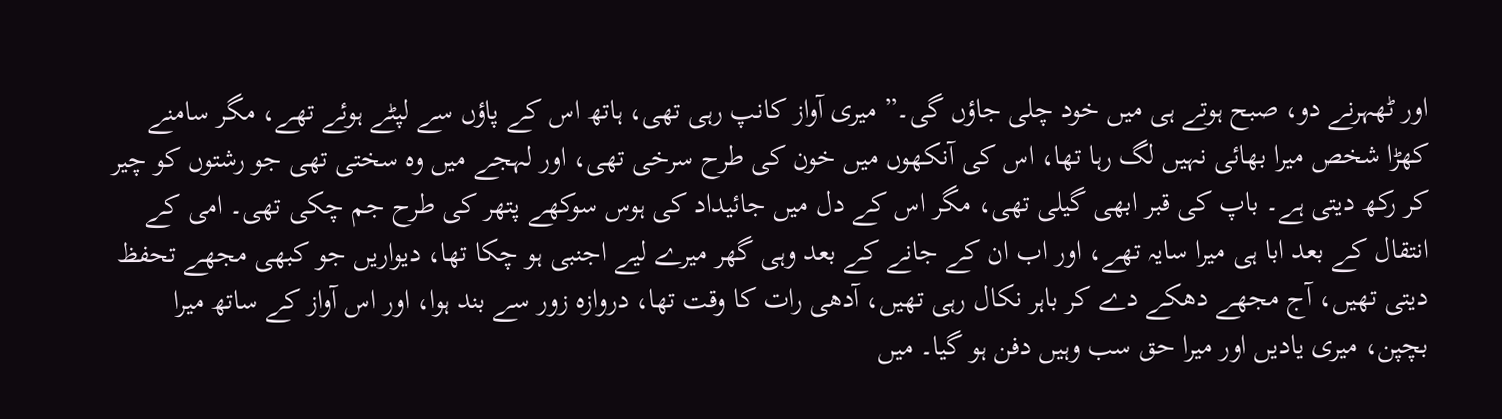اور ٹھہرنے دو، صبح ہوتے ہی میں خود چلی جاؤں گی۔” میری آواز کانپ رہی تھی، ہاتھ اس کے پاؤں سے لپٹے ہوئے تھے، مگر سامنے کھڑا شخص میرا بھائی نہیں لگ رہا تھا، اس کی آنکھوں میں خون کی طرح سرخی تھی، اور لہجے میں وہ سختی تھی جو رشتوں کو چیر کر رکھ دیتی ہے۔ باپ کی قبر ابھی گیلی تھی، مگر اس کے دل میں جائیداد کی ہوس سوکھے پتھر کی طرح جم چکی تھی۔ امی کے انتقال کے بعد ابا ہی میرا سایہ تھے، اور اب ان کے جانے کے بعد وہی گھر میرے لیے اجنبی ہو چکا تھا، دیواریں جو کبھی مجھے تحفظ دیتی تھیں، آج مجھے دھکے دے کر باہر نکال رہی تھیں، آدھی رات کا وقت تھا، دروازہ زور سے بند ہوا، اور اس آواز کے ساتھ میرا بچپن، میری یادیں اور میرا حق سب وہیں دفن ہو گیا۔ میں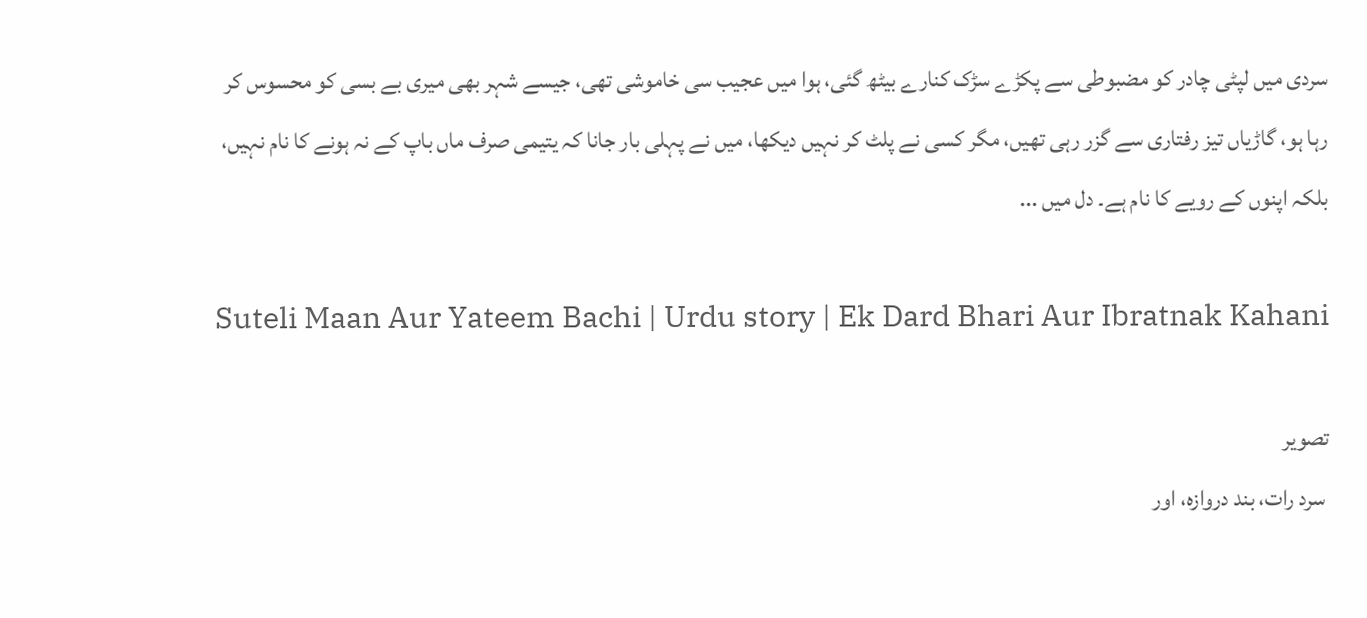سردی میں لپٹی چادر کو مضبوطی سے پکڑے سڑک کنارے بیٹھ گئی، ہوا میں عجیب سی خاموشی تھی، جیسے شہر بھی میری بے بسی کو محسوس کر رہا ہو، گاڑیاں تیز رفتاری سے گزر رہی تھیں، مگر کسی نے پلٹ کر نہیں دیکھا، میں نے پہلی بار جانا کہ یتیمی صرف ماں باپ کے نہ ہونے کا نام نہیں، بلکہ اپنوں کے رویے کا نام ہے۔ دل میں ...

Suteli Maan Aur Yateem Bachi | Urdu story | Ek Dard Bhari Aur Ibratnak Kahani

تصویر
 سرد رات، بند دروازہ، اور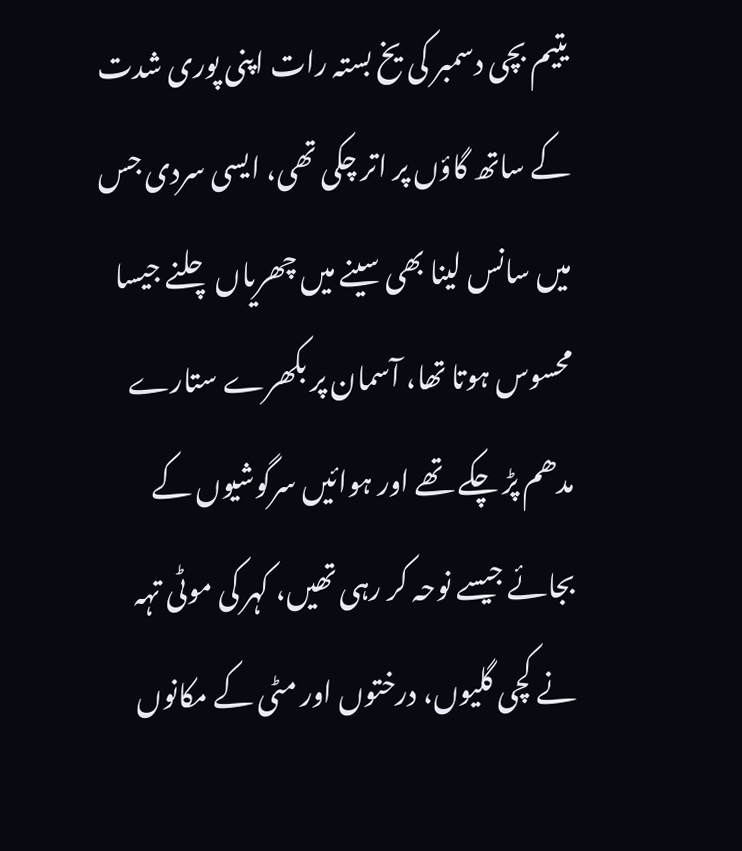یتیم بچی دسمبر کی یخ بستہ رات اپنی پوری شدت کے ساتھ گاؤں پر اتر چکی تھی، ایسی سردی جس میں سانس لینا بھی سینے میں چھریاں چلنے جیسا محسوس ہوتا تھا، آسمان پر بکھرے ستارے مدھم پڑ چکے تھے اور ہوائیں سرگوشیوں کے بجائے جیسے نوحہ کر رہی تھیں، کہر کی موٹی تہہ نے کچی گلیوں، درختوں اور مٹی کے مکانوں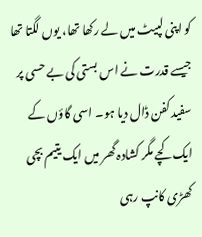کو اپنی لپیٹ میں لے رکھا تھا، یوں لگتا تھا جیسے قدرت نے اس بستی کی بے حسی پر سفید کفن ڈال دیا ہو۔ اسی گاؤں کے ایک کچے مگر کشادہ گھر میں ایک یتیم بچی کھڑی کانپ رہی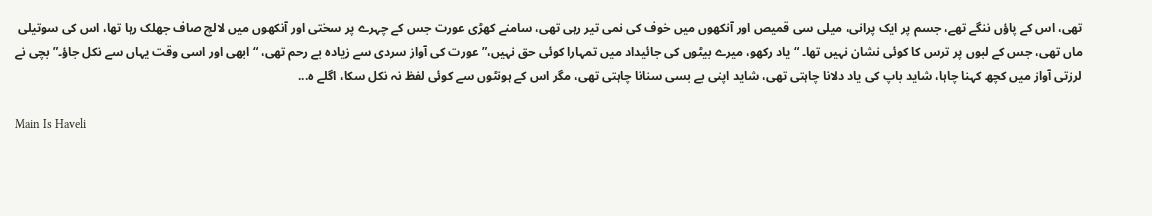تھی، اس کے پاؤں ننگے تھے، جسم پر ایک پرانی، میلی سی قمیص اور آنکھوں میں خوف کی نمی تیر رہی تھی، سامنے کھڑی عورت جس کے چہرے پر سختی اور آنکھوں میں لالچ صاف جھلک رہا تھا، اس کی سوتیلی ماں تھی، جس کے لبوں پر ترس کا کوئی نشان نہیں تھا۔ “یاد رکھو، میرے بیٹوں کی جائیداد میں تمہارا کوئی حق نہیں،” عورت کی آواز سردی سے زیادہ بے رحم تھی، “ابھی اور اسی وقت یہاں سے نکل جاؤ۔” بچی نے لرزتی آواز میں کچھ کہنا چاہا، شاید باپ کی یاد دلانا چاہتی تھی، شاید اپنی بے بسی سنانا چاہتی تھی، مگر اس کے ہونٹوں سے کوئی لفظ نہ نکل سکا، اگلے ہ...

Main Is Haveli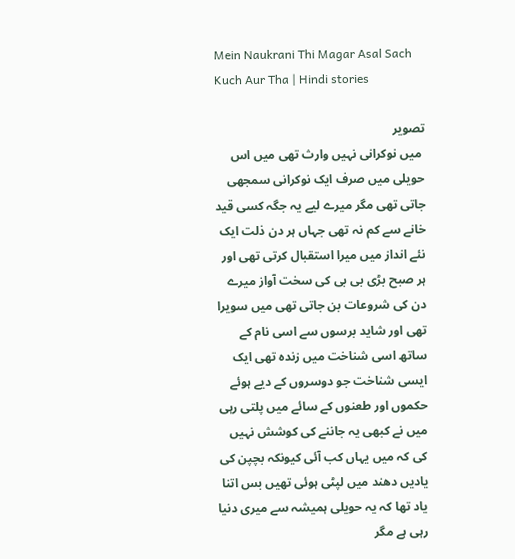Mein Naukrani Thi Magar Asal Sach Kuch Aur Tha | Hindi stories

تصویر
 میں نوکرانی نہیں وارث تھی میں اس حویلی میں صرف ایک نوکرانی سمجھی جاتی تھی مگر میرے لیے یہ جگہ کسی قید خانے سے کم نہ تھی جہاں ہر دن ذلت ایک نئے انداز میں میرا استقبال کرتی تھی اور ہر صبح بڑی بی بی کی سخت آواز میرے دن کی شروعات بن جاتی تھی میں سویرا تھی اور شاید برسوں سے اسی نام کے ساتھ اسی شناخت میں زندہ تھی ایک ایسی شناخت جو دوسروں کے دیے ہوئے حکموں اور طعنوں کے سائے میں پلتی رہی میں نے کبھی یہ جاننے کی کوشش نہیں کی کہ میں یہاں کب آئی کیونکہ بچپن کی یادیں دھند میں لپٹی ہوئی تھیں بس اتنا یاد تھا کہ یہ حویلی ہمیشہ سے میری دنیا رہی ہے مگر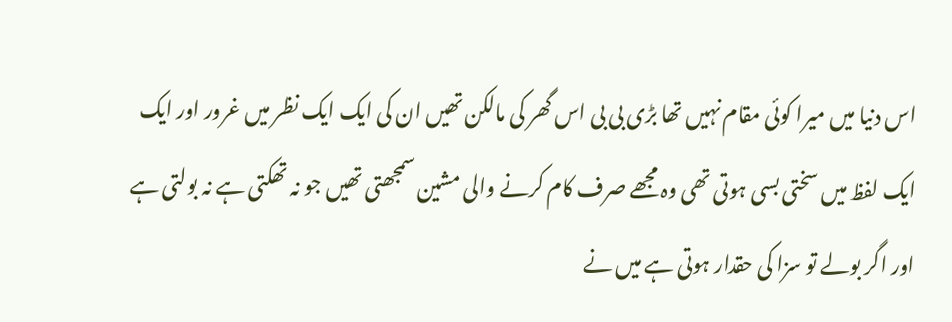اس دنیا میں میرا کوئی مقام نہیں تھا بڑی بی بی اس گھر کی مالکن تھیں ان کی ایک ایک نظر میں غرور اور ایک ایک لفظ میں سختی بسی ہوتی تھی وہ مجھے صرف کام کرنے والی مشین سمجھتی تھیں جو نہ تھکتی ہے نہ بولتی ہے اور اگر بولے تو سزا کی حقدار ہوتی ہے میں نے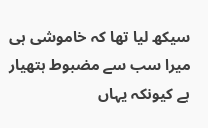سیکھ لیا تھا کہ خاموشی ہی میرا سب سے مضبوط ہتھیار ہے کیونکہ یہاں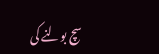سچ بولنے کی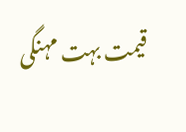قیمت بہت مہنگی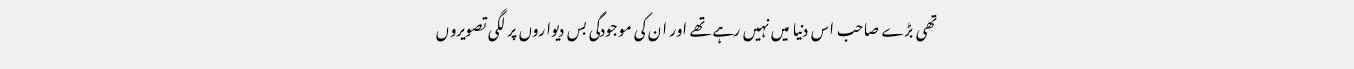تھی بڑے صاحب اس دنیا میں نہیں رہے تھے اور ان کی موجودگی بس دیواروں پر لگی تصویروں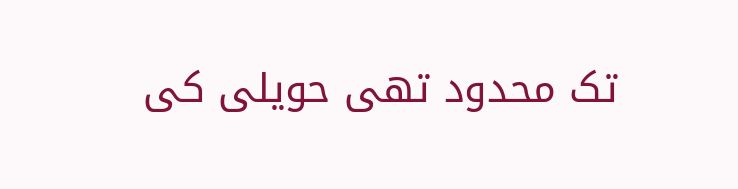تک محدود تھی حویلی کی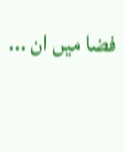فضا میں ان ...